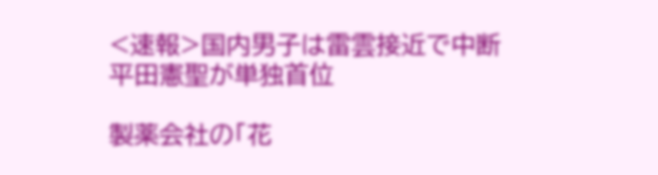<速報>国内男子は雷雲接近で中断 平田憲聖が単独首位

製薬会社の「花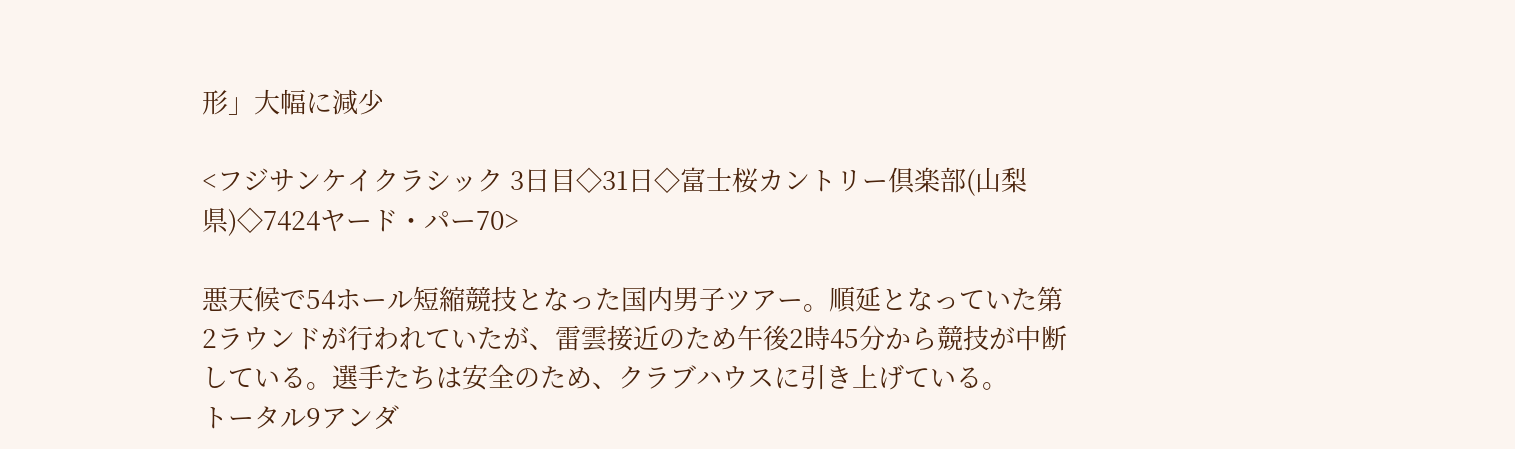形」大幅に減少

<フジサンケイクラシック 3日目◇31日◇富士桜カントリー倶楽部(山梨県)◇7424ヤード・パー70>

悪天候で54ホール短縮競技となった国内男子ツアー。順延となっていた第2ラウンドが行われていたが、雷雲接近のため午後2時45分から競技が中断している。選手たちは安全のため、クラブハウスに引き上げている。
トータル9アンダ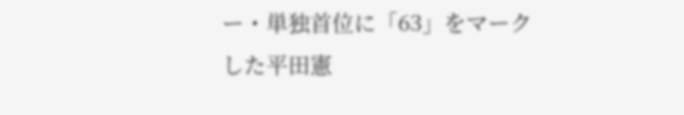ー・単独首位に「63」をマークした平田憲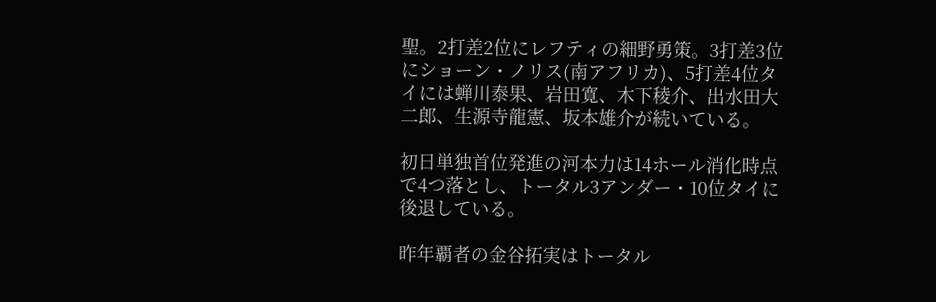聖。2打差2位にレフティの細野勇策。3打差3位にショーン・ノリス(南アフリカ)、5打差4位タイには蝉川泰果、岩田寛、木下稜介、出水田大二郎、生源寺龍憲、坂本雄介が続いている。

初日単独首位発進の河本力は14ホール消化時点で4つ落とし、トータル3アンダー・10位タイに後退している。

昨年覇者の金谷拓実はトータル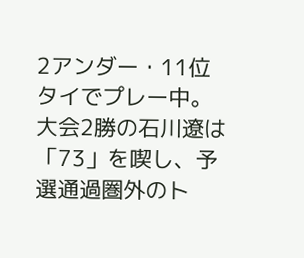2アンダー・11位タイでプレー中。大会2勝の石川遼は「73」を喫し、予選通過圏外のト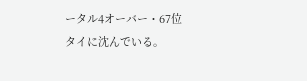ータル4オーバー・67位タイに沈んでいる。